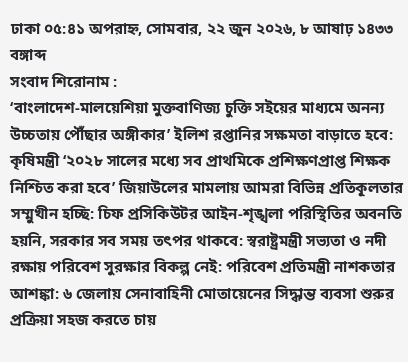ঢাকা ০৫:৪১ অপরাহ্ন, সোমবার, ২২ জুন ২০২৬, ৮ আষাঢ় ১৪৩৩ বঙ্গাব্দ
সংবাদ শিরোনাম :
‘বাংলাদেশ-মালয়েশিয়া মুক্তবাণিজ্য চুক্তি সইয়ের মাধ্যমে অনন্য উচ্চতায় পৌঁছার অঙ্গীকার’ ইলিশ রপ্তানির সক্ষমতা বাড়াতে হবে: কৃষিমন্ত্রী ‘২০২৮ সালের মধ্যে সব প্রাথমিকে প্রশিক্ষণপ্রাপ্ত শিক্ষক নিশ্চিত করা হবে’ জিয়াউলের মামলায় আমরা বিভিন্ন প্রতিকূলতার সম্মুখীন হচ্ছি: চিফ প্রসিকিউটর আইন-শৃঙ্খলা পরিস্থিতির অবনতি হয়নি, সরকার সব সময় তৎপর থাকবে: স্বরাষ্ট্রমন্ত্রী সভ্যতা ও নদী রক্ষায় পরিবেশ সুরক্ষার বিকল্প নেই: পরিবেশ প্রতিমন্ত্রী নাশকতার আশঙ্কা: ৬ জেলায় সেনাবাহিনী মোতায়েনের সিদ্ধান্ত ব্যবসা শুরুর প্রক্রিয়া সহজ করতে চায়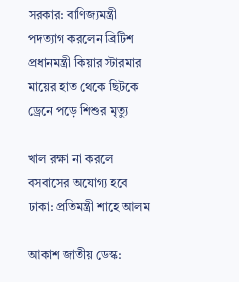সরকার: বাণিজ্যমন্ত্রী পদত্যাগ করলেন ব্রিটিশ প্রধানমন্ত্রী কিয়ার স্টারমার মায়ের হাত থেকে ছিটকে ড্রেনে পড়ে শিশুর মৃত্যু

খাল রক্ষা না করলে বসবাসের অযোগ্য হবে ঢাকা: প্রতিমন্ত্রী শাহে আলম

আকাশ জাতীয় ডেস্ক: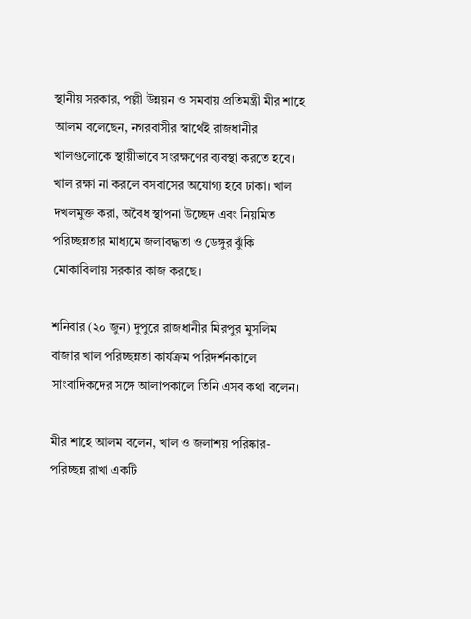স্থানীয় সরকার, পল্লী উন্নয়ন ও সমবায় প্রতিমন্ত্রী মীর শাহে আলম বলেছেন, নগরবাসীর স্বার্থেই রাজধানীর খালগুলোকে স্থায়ীভাবে সংরক্ষণের ব্যবস্থা করতে হবে। খাল রক্ষা না করলে বসবাসের অযোগ্য হবে ঢাকা। খাল দখলমুক্ত করা, অবৈধ স্থাপনা উচ্ছেদ এবং নিয়মিত পরিচ্ছন্নতার মাধ্যমে জলাবদ্ধতা ও ডেঙ্গুর ঝুঁকি মোকাবিলায় সরকার কাজ করছে।

শনিবার (২০ জুন) দুপুরে রাজধানীর মিরপুর মুসলিম বাজার খাল পরিচ্ছন্নতা কার্যক্রম পরিদর্শনকালে সাংবাদিকদের সঙ্গে আলাপকালে তিনি এসব কথা বলেন।

মীর শাহে আলম বলেন, খাল ও জলাশয় পরিষ্কার-পরিচ্ছন্ন রাখা একটি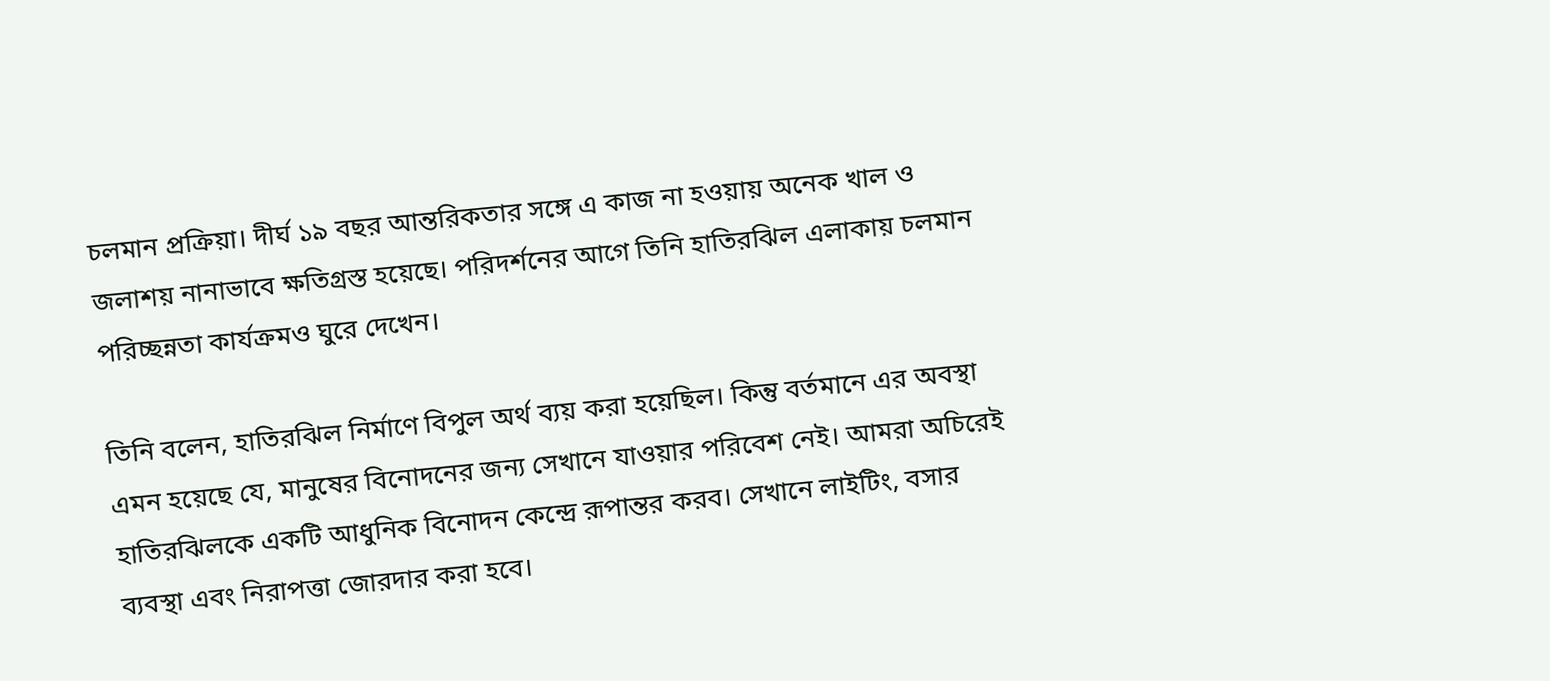চলমান প্রক্রিয়া। দীর্ঘ ১৯ বছর আন্তরিকতার সঙ্গে এ কাজ না হওয়ায় অনেক খাল ও জলাশয় নানাভাবে ক্ষতিগ্রস্ত হয়েছে। পরিদর্শনের আগে তিনি হাতিরঝিল এলাকায় চলমান পরিচ্ছন্নতা কার্যক্রমও ঘুরে দেখেন।

তিনি বলেন, হাতিরঝিল নির্মাণে বিপুল অর্থ ব্যয় করা হয়েছিল। কিন্তু বর্তমানে এর অবস্থা এমন হয়েছে যে, মানুষের বিনোদনের জন্য সেখানে যাওয়ার পরিবেশ নেই। আমরা অচিরেই হাতিরঝিলকে একটি আধুনিক বিনোদন কেন্দ্রে রূপান্তর করব। সেখানে লাইটিং, বসার ব্যবস্থা এবং নিরাপত্তা জোরদার করা হবে।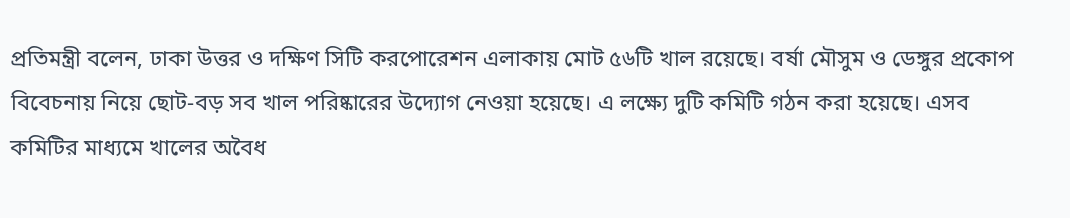প্রতিমন্ত্রী বলেন, ঢাকা উত্তর ও দক্ষিণ সিটি করপোরেশন এলাকায় মোট ৫৬টি খাল রয়েছে। বর্ষা মৌসুম ও ডেঙ্গুর প্রকোপ বিবেচনায় নিয়ে ছোট-বড় সব খাল পরিষ্কারের উদ্যোগ নেওয়া হয়েছে। এ লক্ষ্যে দুটি কমিটি গঠন করা হয়েছে। এসব কমিটির মাধ্যমে খালের অবৈধ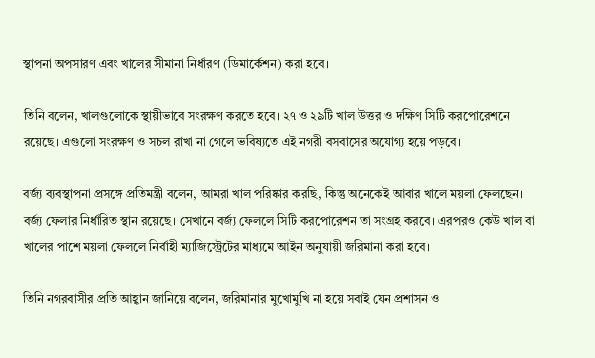স্থাপনা অপসারণ এবং খালের সীমানা নির্ধারণ (ডিমার্কেশন) করা হবে।

তিনি বলেন, খালগুলোকে স্থায়ীভাবে সংরক্ষণ করতে হবে। ২৭ ও ২৯টি খাল উত্তর ও দক্ষিণ সিটি করপোরেশনে রয়েছে। এগুলো সংরক্ষণ ও সচল রাখা না গেলে ভবিষ্যতে এই নগরী বসবাসের অযোগ্য হয়ে পড়বে।

বর্জ্য ব্যবস্থাপনা প্রসঙ্গে প্রতিমন্ত্রী বলেন, আমরা খাল পরিষ্কার করছি, কিন্তু অনেকেই আবার খালে ময়লা ফেলছেন। বর্জ্য ফেলার নির্ধারিত স্থান রয়েছে। সেখানে বর্জ্য ফেললে সিটি করপোরেশন তা সংগ্রহ করবে। এরপরও কেউ খাল বা খালের পাশে ময়লা ফেললে নির্বাহী ম্যাজিস্ট্রেটের মাধ্যমে আইন অনুযায়ী জরিমানা করা হবে।

তিনি নগরবাসীর প্রতি আহ্বান জানিয়ে বলেন, জরিমানার মুখোমুখি না হয়ে সবাই যেন প্রশাসন ও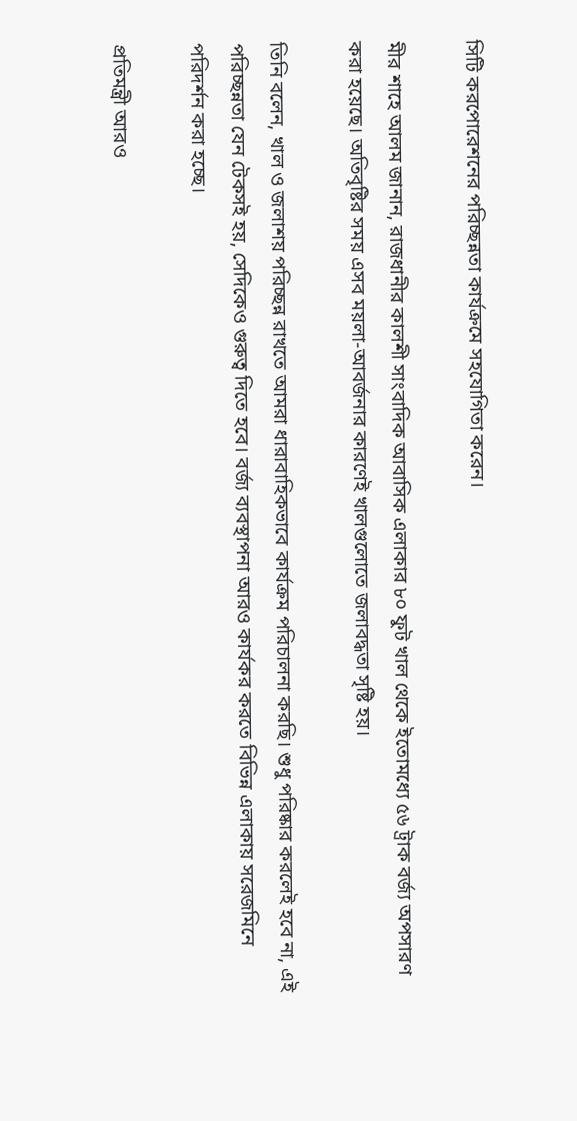সিটি করপোরেশনের পরিচ্ছন্নতা কার্যক্রমে সহযোগিতা করেন।

মীর শাহে আলম জানান, রাজধানীর কালশী সাংবাদিক আবাসিক এলাকার ৮০ ফুট খাল থেকে ইতোমধ্যে ৫৬ ট্রাক বর্জ্য অপসারণ করা হয়েছে। অতিবৃষ্টির সময় এসব ময়লা-আবর্জনার কারণেই খালগুলোতে জলাবদ্ধতা সৃষ্টি হয়।

তিনি বলেন, খাল ও জলাশয় পরিচ্ছন্ন রাখতে আমরা ধারাবাহিকভাবে কার্যক্রম পরিচালনা করছি। শুধু পরিষ্কার করলেই হবে না, এই পরিচ্ছন্নতা যেন টেকসই হয়, সেদিকেও গুরুত্ব দিতে হবে। বর্জ্য ব্যবস্থাপনা আরও কার্যকর করতে বিভিন্ন এলাকায় সরেজমিনে পরিদর্শন করা হচ্ছে।

প্রতিমন্ত্রী আরও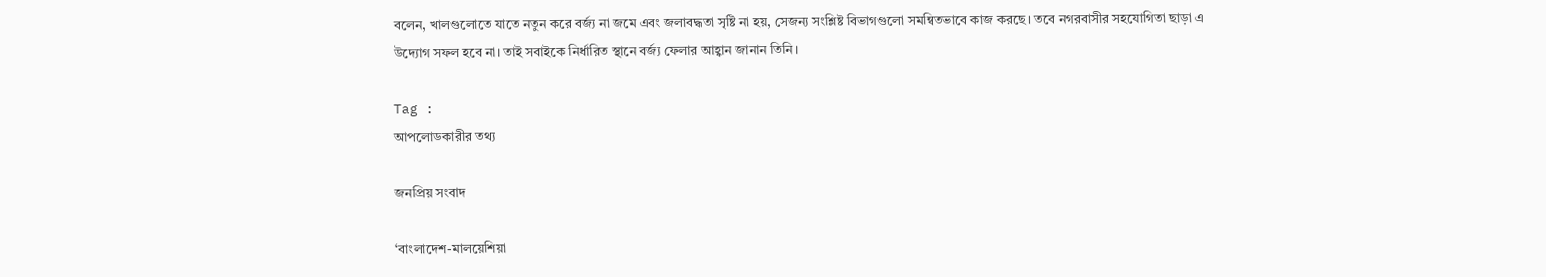বলেন, খালগুলোতে যাতে নতুন করে বর্জ্য না জমে এবং জলাবদ্ধতা সৃষ্টি না হয়, সেজন্য সংশ্লিষ্ট বিভাগগুলো সমন্বিতভাবে কাজ করছে। তবে নগরবাসীর সহযোগিতা ছাড়া এ উদ্যোগ সফল হবে না। তাই সবাইকে নির্ধারিত স্থানে বর্জ্য ফেলার আহ্বান জানান তিনি।

Tag :
আপলোডকারীর তথ্য

জনপ্রিয় সংবাদ

‘বাংলাদেশ-মালয়েশিয়া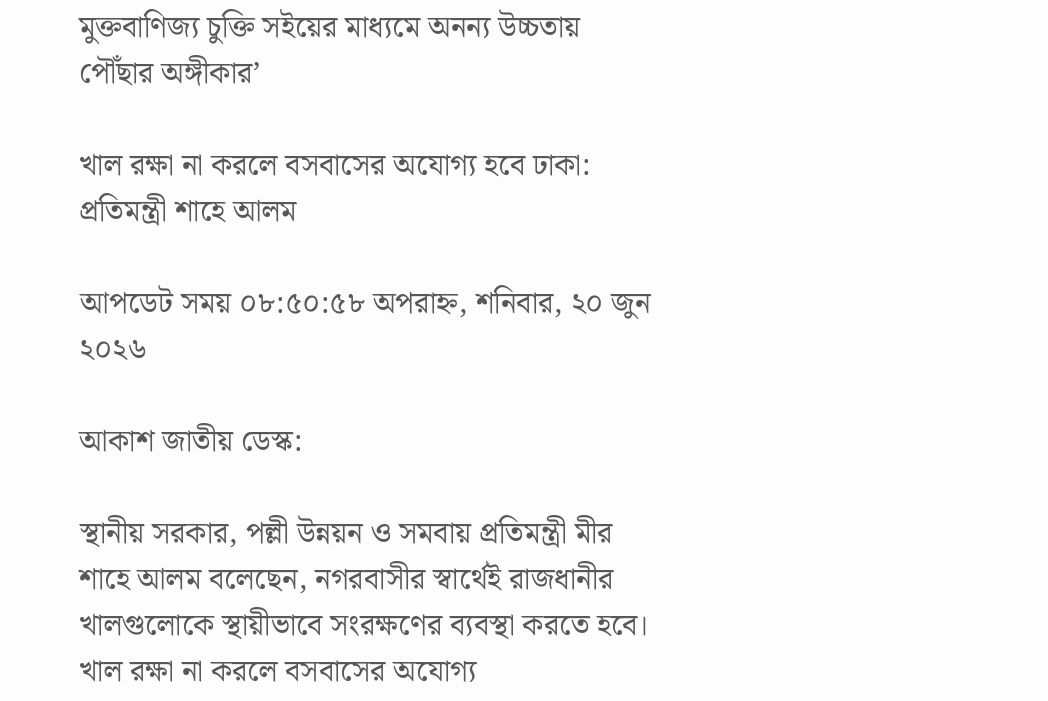মুক্তবাণিজ্য চুক্তি সইয়ের মাধ্যমে অনন্য উচ্চতায় পৌঁছার অঙ্গীকার’

খাল রক্ষা না করলে বসবাসের অযোগ্য হবে ঢাকা: প্রতিমন্ত্রী শাহে আলম

আপডেট সময় ০৮:৫০:৫৮ অপরাহ্ন, শনিবার, ২০ জুন ২০২৬

আকাশ জাতীয় ডেস্ক:

স্থানীয় সরকার, পল্লী উন্নয়ন ও সমবায় প্রতিমন্ত্রী মীর শাহে আলম বলেছেন, নগরবাসীর স্বার্থেই রাজধানীর খালগুলোকে স্থায়ীভাবে সংরক্ষণের ব্যবস্থা করতে হবে। খাল রক্ষা না করলে বসবাসের অযোগ্য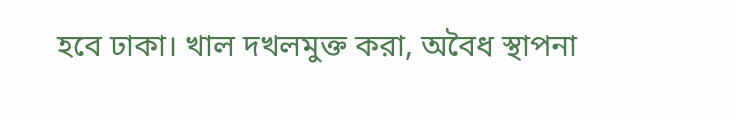হবে ঢাকা। খাল দখলমুক্ত করা, অবৈধ স্থাপনা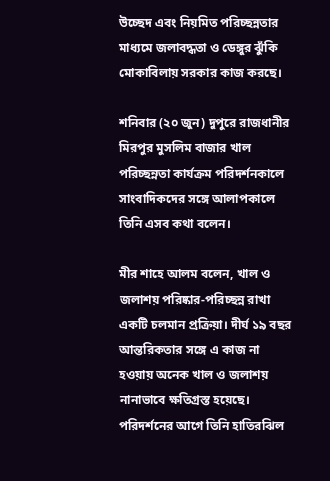উচ্ছেদ এবং নিয়মিত পরিচ্ছন্নতার মাধ্যমে জলাবদ্ধতা ও ডেঙ্গুর ঝুঁকি মোকাবিলায় সরকার কাজ করছে।

শনিবার (২০ জুন) দুপুরে রাজধানীর মিরপুর মুসলিম বাজার খাল পরিচ্ছন্নতা কার্যক্রম পরিদর্শনকালে সাংবাদিকদের সঙ্গে আলাপকালে তিনি এসব কথা বলেন।

মীর শাহে আলম বলেন, খাল ও জলাশয় পরিষ্কার-পরিচ্ছন্ন রাখা একটি চলমান প্রক্রিয়া। দীর্ঘ ১৯ বছর আন্তরিকতার সঙ্গে এ কাজ না হওয়ায় অনেক খাল ও জলাশয় নানাভাবে ক্ষতিগ্রস্ত হয়েছে। পরিদর্শনের আগে তিনি হাতিরঝিল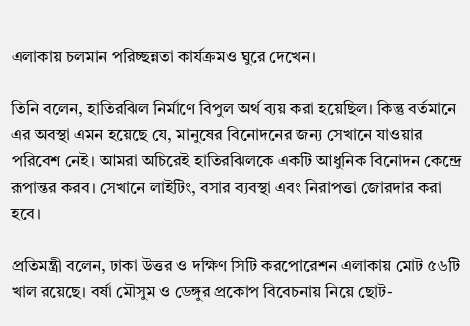এলাকায় চলমান পরিচ্ছন্নতা কার্যক্রমও ঘুরে দেখেন।

তিনি বলেন, হাতিরঝিল নির্মাণে বিপুল অর্থ ব্যয় করা হয়েছিল। কিন্তু বর্তমানে এর অবস্থা এমন হয়েছে যে, মানুষের বিনোদনের জন্য সেখানে যাওয়ার পরিবেশ নেই। আমরা অচিরেই হাতিরঝিলকে একটি আধুনিক বিনোদন কেন্দ্রে রূপান্তর করব। সেখানে লাইটিং, বসার ব্যবস্থা এবং নিরাপত্তা জোরদার করা হবে।

প্রতিমন্ত্রী বলেন, ঢাকা উত্তর ও দক্ষিণ সিটি করপোরেশন এলাকায় মোট ৫৬টি খাল রয়েছে। বর্ষা মৌসুম ও ডেঙ্গুর প্রকোপ বিবেচনায় নিয়ে ছোট-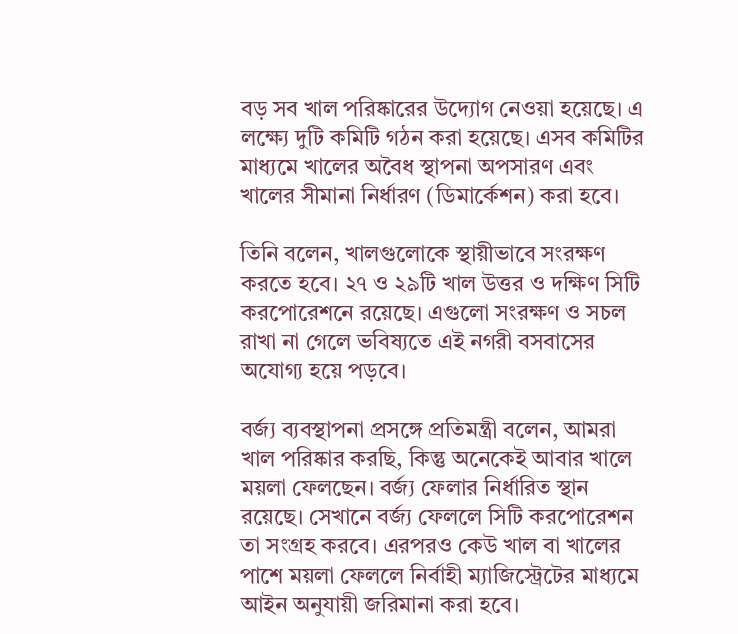বড় সব খাল পরিষ্কারের উদ্যোগ নেওয়া হয়েছে। এ লক্ষ্যে দুটি কমিটি গঠন করা হয়েছে। এসব কমিটির মাধ্যমে খালের অবৈধ স্থাপনা অপসারণ এবং খালের সীমানা নির্ধারণ (ডিমার্কেশন) করা হবে।

তিনি বলেন, খালগুলোকে স্থায়ীভাবে সংরক্ষণ করতে হবে। ২৭ ও ২৯টি খাল উত্তর ও দক্ষিণ সিটি করপোরেশনে রয়েছে। এগুলো সংরক্ষণ ও সচল রাখা না গেলে ভবিষ্যতে এই নগরী বসবাসের অযোগ্য হয়ে পড়বে।

বর্জ্য ব্যবস্থাপনা প্রসঙ্গে প্রতিমন্ত্রী বলেন, আমরা খাল পরিষ্কার করছি, কিন্তু অনেকেই আবার খালে ময়লা ফেলছেন। বর্জ্য ফেলার নির্ধারিত স্থান রয়েছে। সেখানে বর্জ্য ফেললে সিটি করপোরেশন তা সংগ্রহ করবে। এরপরও কেউ খাল বা খালের পাশে ময়লা ফেললে নির্বাহী ম্যাজিস্ট্রেটের মাধ্যমে আইন অনুযায়ী জরিমানা করা হবে।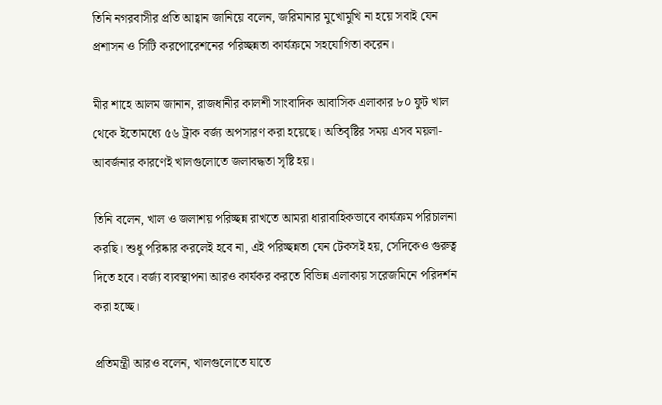তিনি নগরবাসীর প্রতি আহ্বান জানিয়ে বলেন, জরিমানার মুখোমুখি না হয়ে সবাই যেন প্রশাসন ও সিটি করপোরেশনের পরিচ্ছন্নতা কার্যক্রমে সহযোগিতা করেন।

মীর শাহে আলম জানান, রাজধানীর কালশী সাংবাদিক আবাসিক এলাকার ৮০ ফুট খাল থেকে ইতোমধ্যে ৫৬ ট্রাক বর্জ্য অপসারণ করা হয়েছে। অতিবৃষ্টির সময় এসব ময়লা-আবর্জনার কারণেই খালগুলোতে জলাবদ্ধতা সৃষ্টি হয়।

তিনি বলেন, খাল ও জলাশয় পরিচ্ছন্ন রাখতে আমরা ধারাবাহিকভাবে কার্যক্রম পরিচালনা করছি। শুধু পরিষ্কার করলেই হবে না, এই পরিচ্ছন্নতা যেন টেকসই হয়, সেদিকেও গুরুত্ব দিতে হবে। বর্জ্য ব্যবস্থাপনা আরও কার্যকর করতে বিভিন্ন এলাকায় সরেজমিনে পরিদর্শন করা হচ্ছে।

প্রতিমন্ত্রী আরও বলেন, খালগুলোতে যাতে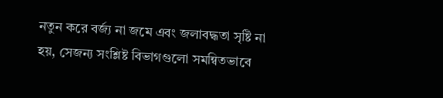নতুন করে বর্জ্য না জমে এবং জলাবদ্ধতা সৃষ্টি না হয়, সেজন্য সংশ্লিষ্ট বিভাগগুলো সমন্বিতভাবে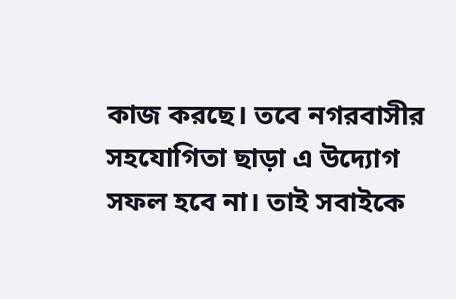কাজ করছে। তবে নগরবাসীর সহযোগিতা ছাড়া এ উদ্যোগ সফল হবে না। তাই সবাইকে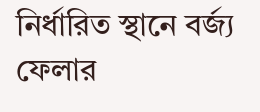নির্ধারিত স্থানে বর্জ্য ফেলার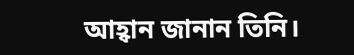আহ্বান জানান তিনি।